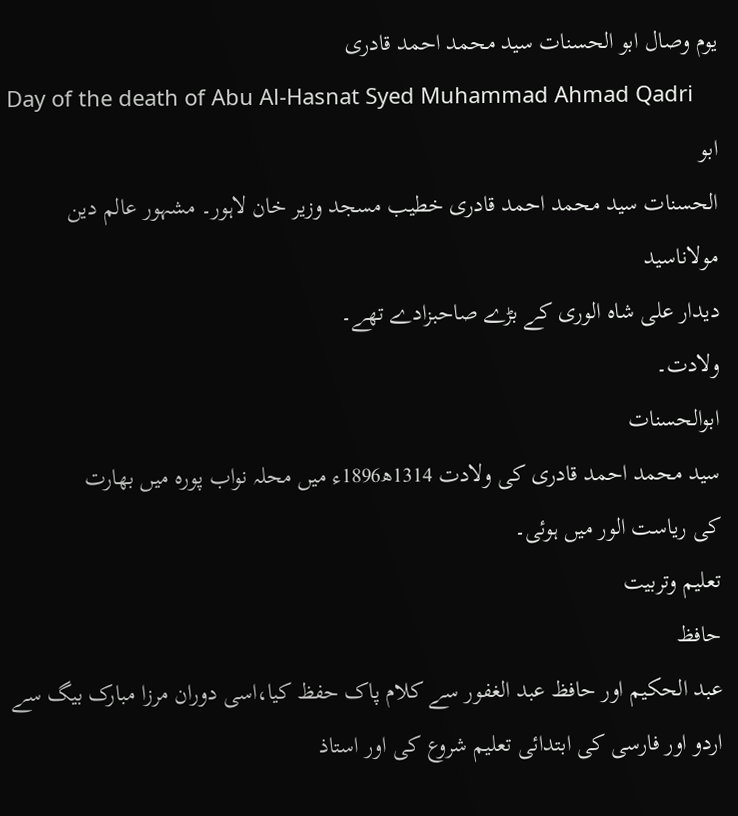یوم وصال ابو الحسنات سید محمد احمد قادری
Day of the death of Abu Al-Hasnat Syed Muhammad Ahmad Qadri
ابو
الحسنات سید محمد احمد قادری خطیب مسجد وزیر خان لاہور۔ مشہور عالم دین مولاناسید
دیدار علی شاہ الوری کے بڑے صاحبزادے تھے۔
ولادت۔
ابوالحسنات
سید محمد احمد قادری کی ولادت 1314ھ1896ء میں محلہ نواب پورہ میں بھارت
کی ریاست الور میں ہوئی۔
تعلیم وتربیت
حافظ
عبد الحکیم اور حافظ عبد الغفور سے کلام پاک حفظ کیا،اسی دوران مرزا مبارک بیگ سے
اردو اور فارسی کی ابتدائی تعلیم شروع کی اور استاذ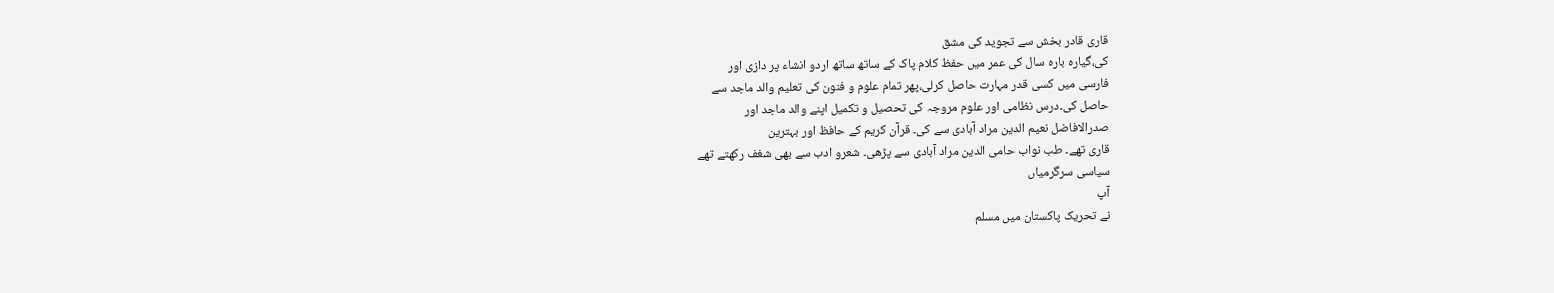قاری قادر بخش سے تجوید کی مشق
کی،گیارہ بارہ سال کی عمر میں حفظ کلام پاک کے ساتھ ساتھ اردو انشاء پر دازی اور
فارسی میں کسی قدر مہارت حاصل کرلی،پھر تمام علوم و فنون کی تعلیم والد ماجد سے
حاصل کی۔درس نظامی اور علوم مروجہ کی تحصیل و تکمیل اپنے والد ماجد اور
صدرالافاضل نعیم الدین مراد آبادی سے کی۔ قرآن کریم کے حافظ اور بہترین
قاری تھے۔ طب نواب حامی الدین مراد آبادی سے پڑھی۔ شعرو ادب سے بھی شغف رکھتے تھے
سیاسی سرگرمیاں
آپ
نے تحریک پاکستان میں مسلم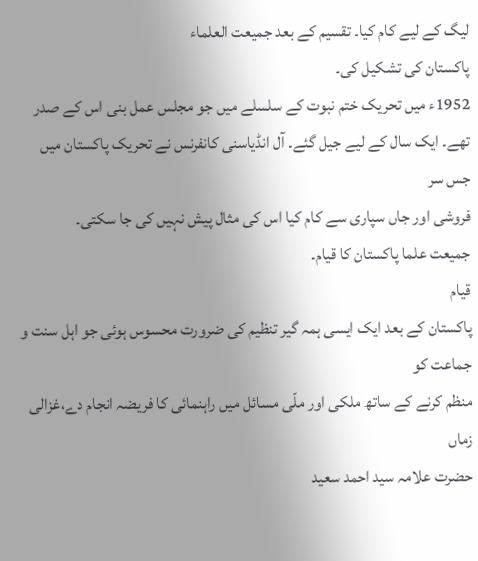لیگ کے لیے کام کیا۔ تقسیم کے بعد جمیعت العلماء
پاکستان کی تشکیل کی۔
1952ء میں تحریک ختم نبوت کے سلسلے میں جو مجلس عمل بنی اس کے صدر
تھے۔ ایک سال کے لیے جیل گئے۔ آل انڈیاسنی کانفرنس نے تحریک پاکستان میں جس سر
فروشی اور جاں سپاری سے کام کیا اس کی مثال پیش نہیں کی جا سکتی۔
جمیعت علما پاکستان کا قیام۔
قیام
پاکستان کے بعد ایک ایسی ہمہ گیر تنظیم کی ضرورت محسوس ہوئی جو اہل سنت و جماعت کو
منظم کرنے کے ساتھ ملکی اور ملّی مسائل میں راہنمائی کا فریضہ انجام دے،غزالی زماں
حضرت علامہ سید احمد سعید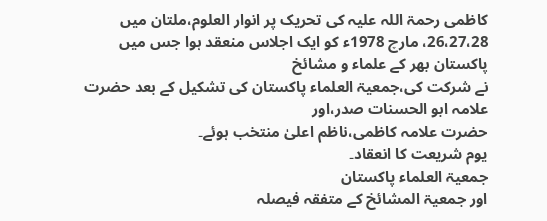کاظمی رحمۃ اللہ علیہ کی تحریک پر انوار العلوم،ملتان میں
26،27،28، مارچ 1978ء کو ایک اجلاس منعقد ہوا جس میں پاکستان بھر کے علماء و مشائخ
نے شرکت کی،جمعیۃ العلماء پاکستان کی تشکیل کے بعد حضرت علامہ ابو الحسنات صدر،اور
حضرت علامہ کاظمی،ناظم اعلیٰ منتخب ہوئے۔
یوم شریعت کا انعقاد۔
جمعیۃ العلماء پاکستان
اور جمعیۃ المشائخ کے متفقہ فیصلہ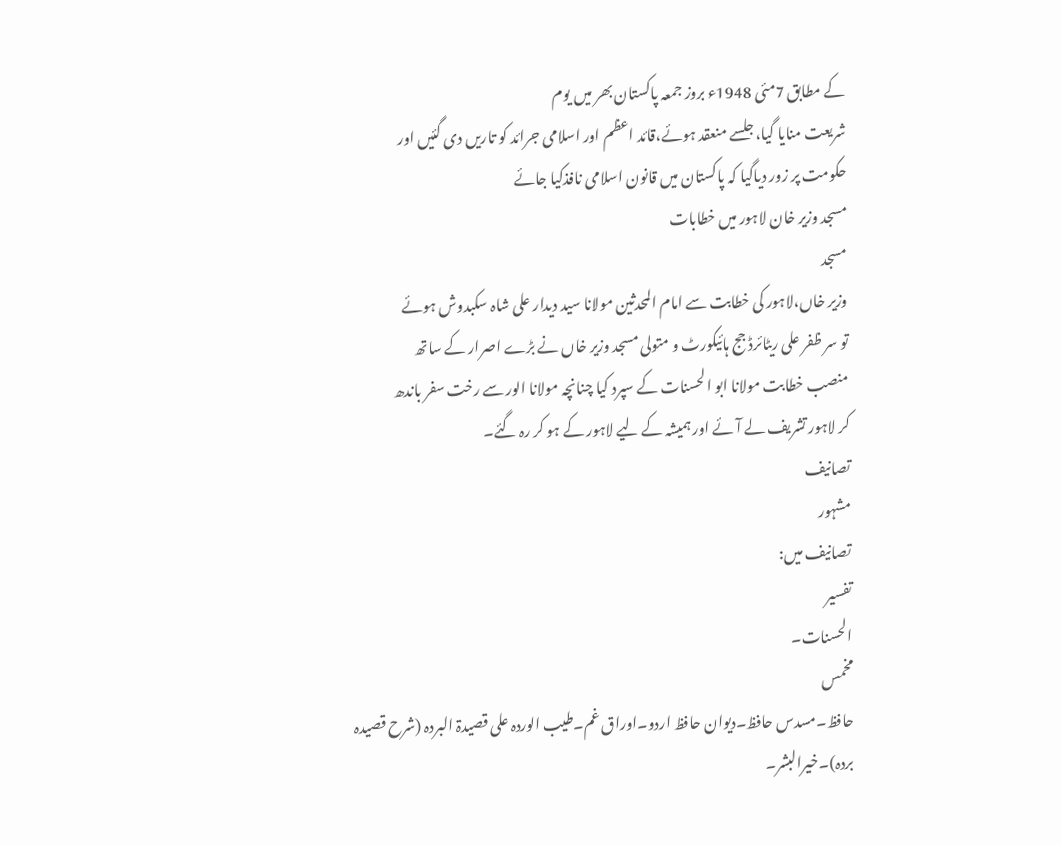کے مطابق 7مئی 1948ء بروز جمعہ پاکستان بھر میں یوم
شریعت منایا گیا،جلسے منعقد ہوئے،قائد اعظم اور اسلامی جرائد کو تاریں دی گئیں اور
حکومت پر زور دیاگیا کہ پاکستان میں قانون اسلامی نافذکیا جائے
مسجد وزیر خان لاہور میں خطابات
مسجد
وزیر خاں،لاہور کی خطابت سے امام المحدثین مولانا سید دیدار علی شاہ سکبدوش ہوئے
تو سر ظفر علی ریٹائرڈ جج ہائیکورٹ و متولی مسجد وزیر خاں نے بڑے اصرار کے ساتھ
منصب خطابت مولانا ابو الحسنات کے سپرد کیا چنانچہ مولانا الور سے رخت سفر باندھ
کر لاہور تشریف لے آئے اور ہمیشہ کے لیے لاہور کے ہو کر رہ گئے۔
تصانیف
مشہور
تصانیف میں:
تفسیر
الحسنات۔
مخمس
حافظ۔مسدس حافظ۔دیوان حافظ اردو۔اوراق غم۔طیب الوردہ علی قصیدۃ البردہ (شرح قصیدہ
بردہ)۔خیرالبشر۔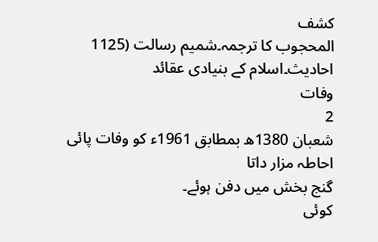کشف
المحجوب کا ترجمہ۔شمیم رسالت (1125 احادیث۔اسلام کے بنیادی عقائد
وفات
2
شعبان 1380ھ بمطابق 1961ء کو وفات پائی احاطہ مزار داتا
گنج بخش میں دفن ہوئے۔
کوئی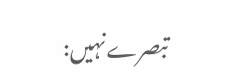تبصرے نہیں: